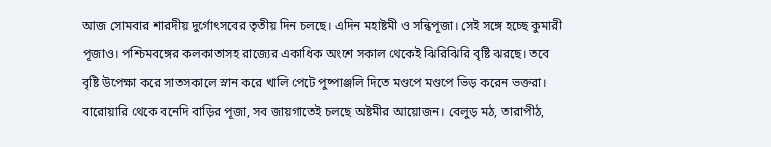আজ সোমবার শারদীয় দুর্গোৎসবের তৃতীয় দিন চলছে। এদিন মহাষ্টমী ও সন্ধিপূজা। সেই সঙ্গে হচ্ছে কুমারী পূজাও। পশ্চিমবঙ্গের কলকাতাসহ রাজ্যের একাধিক অংশে সকাল থেকেই ঝিরিঝিরি বৃষ্টি ঝরছে। তবে বৃষ্টি উপেক্ষা করে সাতসকালে স্নান করে খালি পেটে পুষ্পাঞ্জলি দিতে মণ্ডপে মণ্ডপে ভিড় করেন ভক্তরা।
বারোয়ারি থেকে বনেদি বাড়ির পূজা, সব জায়গাতেই চলছে অষ্টমীর আয়োজন। বেলুড় মঠ, তারাপীঠ,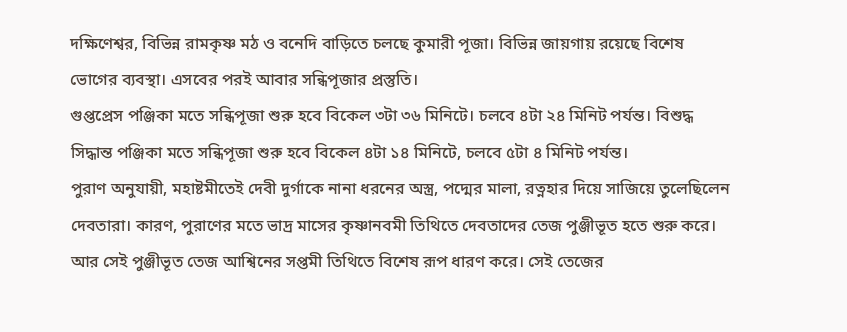দক্ষিণেশ্বর, বিভিন্ন রামকৃষ্ণ মঠ ও বনেদি বাড়িতে চলছে কুমারী পূজা। বিভিন্ন জায়গায় রয়েছে বিশেষ ভোগের ব্যবস্থা। এসবের পরই আবার সন্ধিপূজার প্রস্তুতি।
গুপ্তপ্রেস পঞ্জিকা মতে সন্ধিপূজা শুরু হবে বিকেল ৩টা ৩৬ মিনিটে। চলবে ৪টা ২৪ মিনিট পর্যন্ত। বিশুদ্ধ সিদ্ধান্ত পঞ্জিকা মতে সন্ধিপূজা শুরু হবে বিকেল ৪টা ১৪ মিনিটে, চলবে ৫টা ৪ মিনিট পর্যন্ত।
পুরাণ অনুযায়ী, মহাষ্টমীতেই দেবী দুর্গাকে নানা ধরনের অস্ত্র, পদ্মের মালা, রত্নহার দিয়ে সাজিয়ে তুলেছিলেন দেবতারা। কারণ, পুরাণের মতে ভাদ্র মাসের কৃষ্ণানবমী তিথিতে দেবতাদের তেজ পুঞ্জীভূত হতে শুরু করে। আর সেই পুঞ্জীভূত তেজ আশ্বিনের সপ্তমী তিথিতে বিশেষ রূপ ধারণ করে। সেই তেজের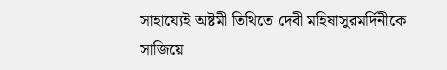সাহায্যেই অষ্টমী তিথিতে দেবী মহিষাসুরমর্দিনীকে সাজিয়ে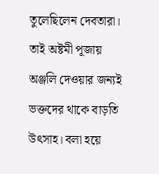তুলেছিলেন দেবতারা। তাই অষ্টমী পূজায় অঞ্জলি দেওয়ার জন্যই ভক্তদের থাকে বাড়তি উৎসাহ। বলা হয়ে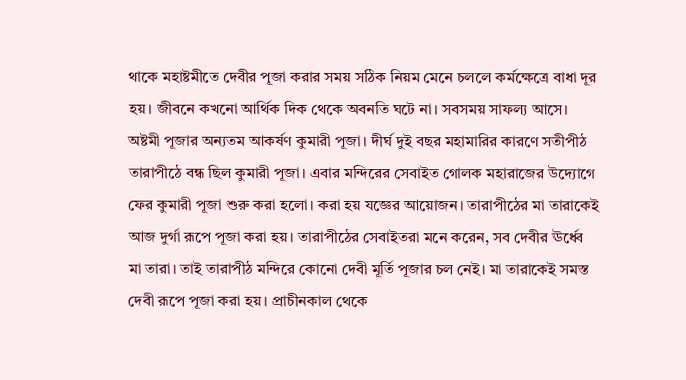থাকে মহাষ্টমীতে দেবীর পূজা করার সময় সঠিক নিয়ম মেনে চললে কর্মক্ষেত্রে বাধা দূর হয়। জীবনে কখনো আর্থিক দিক থেকে অবনতি ঘটে না। সবসময় সাফল্য আসে।
অষ্টমী পূজার অন্যতম আকর্ষণ কুমারী পূজা। দীর্ঘ দুই বছর মহামারির কারণে সতীপীঠ তারাপীঠে বন্ধ ছিল কুমারী পূজা। এবার মন্দিরের সেবাইত গোলক মহারাজের উদ্যোগে ফের কুমারী পূজা শুরু করা হলো। করা হয় যজ্ঞের আয়োজন। তারাপীঠের মা তারাকেই আজ দুর্গা রূপে পূজা করা হয়। তারাপীঠের সেবাইতরা মনে করেন, সব দেবীর ঊর্ধ্বে মা তারা। তাই তারাপীঠ মন্দিরে কোনো দেবী মূর্তি পূজার চল নেই। মা তারাকেই সমস্ত দেবী রূপে পূজা করা হয়। প্রাচীনকাল থেকে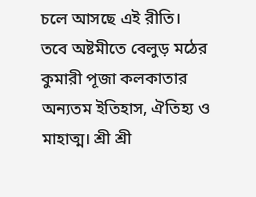চলে আসছে এই রীতি।
তবে অষ্টমীতে বেলুড় মঠের কুমারী পূজা কলকাতার অন্যতম ইতিহাস, ঐতিহ্য ও মাহাত্ম। শ্রী শ্রী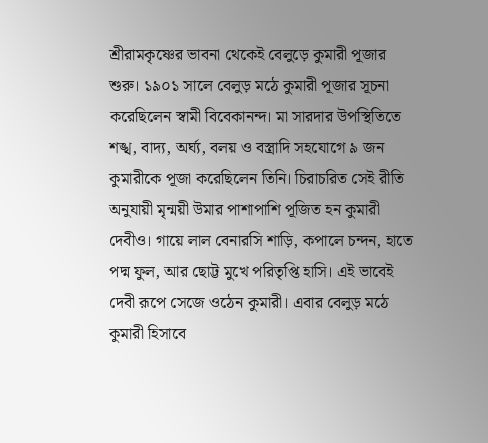শ্রীরামকৃষ্ণের ভাবনা থেকেই বেলুড়ে কুমারী পূজার শুরু। ১৯০১ সালে বেলুড় মঠে কুমারী পূজার সূচনা করেছিলেন স্বামী বিবেকানন্দ। মা সারদার উপস্থিতিতে শঙ্খ, বাদ্য, অর্ঘ্য, বলয় ও বস্ত্রাদি সহযোগে ৯ জন কুমারীকে পূজা করেছিলেন তিনি। চিরাচরিত সেই রীতি অনুযায়ী মৃন্ময়ী উমার পাশাপাশি পূজিত হন কুমারী দেবীও। গায়ে লাল বেনারসি শাড়ি, কপালে চন্দন, হাতে পদ্ম ফুল, আর ছোট্ট মুখে পরিতৃপ্তি হাসি। এই ভাবেই দেবী রূপে সেজে ওঠেন কুমারী। এবার বেলুড় মঠে কুমারী হিসাবে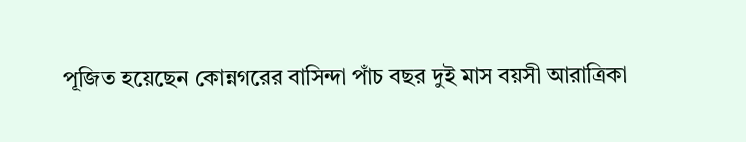পূজিত হয়েছেন কোন্নগরের বাসিন্দা পাঁচ বছর দুই মাস বয়সী আরাত্রিকা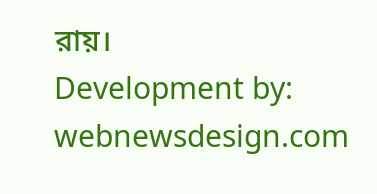রায়।
Development by: webnewsdesign.com